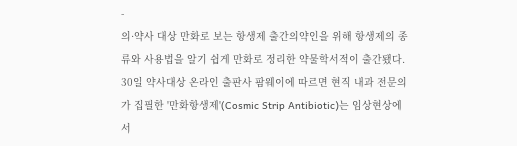-
의·약사 대상 만화로 보는 항생제 출간의약인을 위해 항생제의 종류와 사용법을 알기 쉽게 만화로 정리한 약물학서적이 출간됐다. 30일 약사대상 온라인 출판사 팜웨이에 따르면 현직 내과 전문의가 집필한 '만화항생제'(Cosmic Strip Antibiotic)는 임상현상에서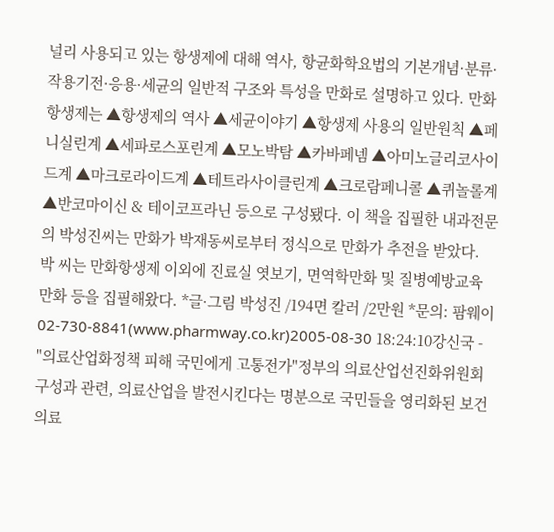널리 사용되고 있는 항생제에 대해 역사, 항균화학요법의 기본개념·분류·작용기전·응용·세균의 일반적 구조와 특성을 만화로 설명하고 있다. 만화항생제는 ▲항생제의 역사 ▲세균이야기 ▲항생제 사용의 일반원칙 ▲페니실린계 ▲세파로스포린계 ▲모노박탐 ▲카바페넴 ▲아미노글리코사이드계 ▲마크로라이드계 ▲테트라사이클린계 ▲크로람페니콜 ▲퀴놀롤계 ▲반코마이신 & 테이코프라닌 등으로 구성됐다. 이 책을 집필한 내과전문의 박성진씨는 만화가 박재동씨로부터 정식으로 만화가 추전을 받았다. 박 씨는 만화항생제 이외에 진료실 엿보기, 면역학만화 및 질병예방교육 만화 등을 집필해왔다. *글·그림 박성진 /194면 칼러 /2만원 *문의: 팜웨이 02-730-8841(www.pharmway.co.kr)2005-08-30 18:24:10강신국 -
"의료산업화정책 피해 국민에게 고통전가"정부의 의료산업선진화위원회 구성과 관련, 의료산업을 발전시킨다는 명분으로 국민들을 영리화된 보건의료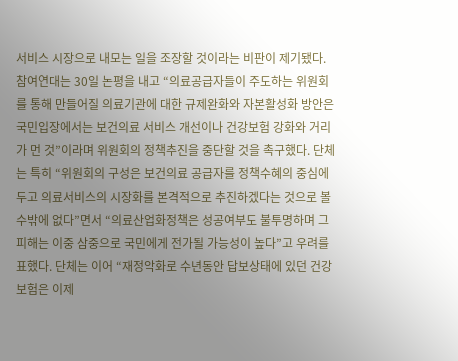서비스 시장으로 내모는 일을 조장할 것이라는 비판이 제기됐다. 참여연대는 30일 논평을 내고 “의료공급자들이 주도하는 위원회를 통해 만들어질 의료기관에 대한 규제완화와 자본활성화 방안은 국민입장에서는 보건의료 서비스 개선이나 건강보험 강화와 거리가 먼 것”이라며 위원회의 정책추진을 중단할 것을 촉구했다. 단체는 특히 “위원회의 구성은 보건의료 공급자를 정책수혜의 중심에 두고 의료서비스의 시장화를 본격적으로 추진하겠다는 것으로 볼 수밖에 없다”면서 “의료산업화정책은 성공여부도 불투명하며 그 피해는 이중 삼중으로 국민에게 전가될 가능성이 높다”고 우려를 표했다. 단체는 이어 “재정악화로 수년동안 답보상태에 있던 건강보험은 이제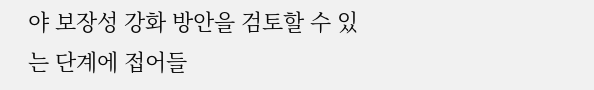야 보장성 강화 방안을 검토할 수 있는 단계에 접어들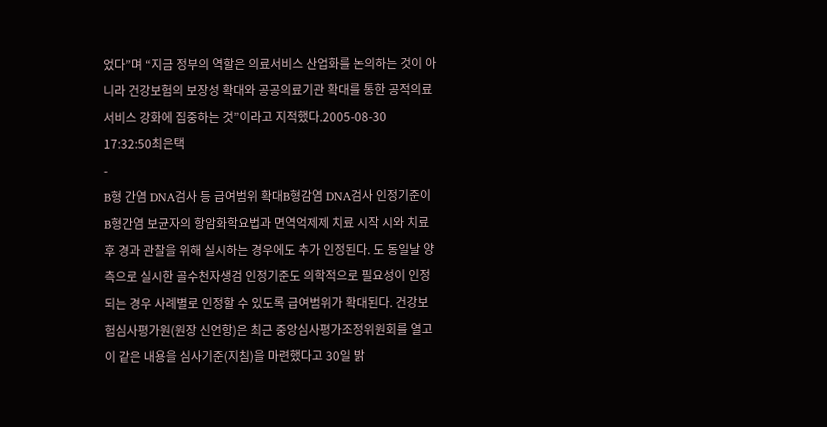었다”며 “지금 정부의 역할은 의료서비스 산업화를 논의하는 것이 아니라 건강보험의 보장성 확대와 공공의료기관 확대를 통한 공적의료서비스 강화에 집중하는 것”이라고 지적했다.2005-08-30 17:32:50최은택
-
B형 간염 DNA검사 등 급여범위 확대B형감염 DNA검사 인정기준이 B형간염 보균자의 항암화학요법과 면역억제제 치료 시작 시와 치료 후 경과 관찰을 위해 실시하는 경우에도 추가 인정된다. 도 동일날 양측으로 실시한 골수천자생검 인정기준도 의학적으로 필요성이 인정되는 경우 사례별로 인정할 수 있도록 급여범위가 확대된다. 건강보험심사평가원(원장 신언항)은 최근 중앙심사평가조정위원회를 열고 이 같은 내용을 심사기준(지침)을 마련했다고 30일 밝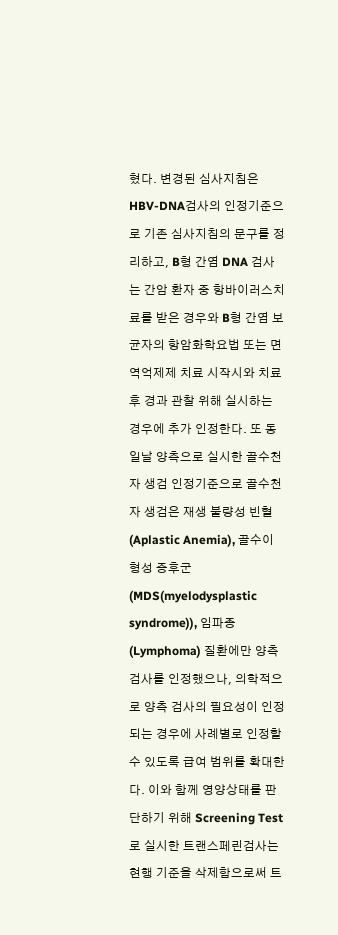혔다. 변경된 심사지침은 HBV-DNA검사의 인정기준으로 기존 심사지침의 문구를 정리하고, B형 간염 DNA 검사는 간암 환자 중 항바이러스치료를 받은 경우와 B형 간염 보균자의 항암화학요법 또는 면역억제제 치료 시작시와 치료 후 경과 관찰 위해 실시하는 경우에 추가 인정한다. 또 동일날 양측으로 실시한 골수천자 생검 인정기준으로 골수천자 생검은 재생 불량성 빈혈(Aplastic Anemia), 골수이형성 증후군(MDS(myelodysplastic syndrome)), 임파종(Lymphoma) 질환에만 양측 검사를 인정했으나, 의학적으로 양측 검사의 필요성이 인정되는 경우에 사례별로 인정할 수 있도록 급여 범위를 확대한다. 이와 함께 영양상태를 판단하기 위해 Screening Test로 실시한 트랜스페린검사는 현행 기준을 삭제함으로써 트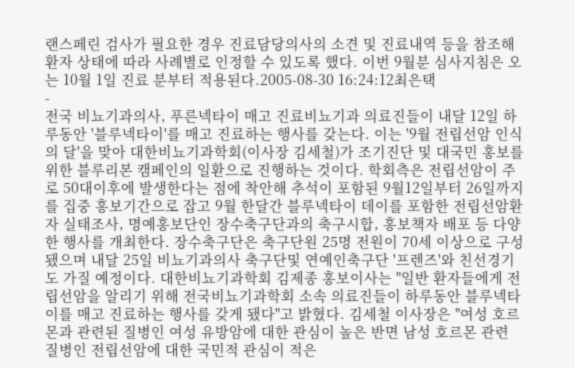랜스페린 검사가 필요한 경우 진료담당의사의 소견 및 진료내역 등을 참조해 환자 상태에 따라 사례별로 인정할 수 있도록 했다. 이번 9월분 심사지침은 오는 10월 1일 진료 분부터 적용된다.2005-08-30 16:24:12최은택
-
전국 비뇨기과의사, 푸른넥타이 매고 진료비뇨기과 의료진들이 내달 12일 하루동안 '블루넥타이'를 매고 진료하는 행사를 갖는다. 이는 '9월 전립선암 인식의 달'을 맞아 대한비뇨기과학회(이사장 김세철)가 조기진단 및 대국민 홍보를 위한 블루리본 캠페인의 일환으로 진행하는 것이다. 학회측은 전립선암이 주로 50대이후에 발생한다는 점에 착안해 추석이 포함된 9월12일부터 26일까지를 집중 홍보기간으로 잡고 9월 한달간 블루넥타이 데이를 포함한 전립선암환자 실태조사, 명예홍보단인 장수축구단과의 축구시합, 홍보책자 배포 등 다양한 행사를 개최한다. 장수축구단은 축구단원 25명 전원이 70세 이상으로 구성됐으며 내달 25일 비뇨기과의사 축구단및 연예인축구단 '프렌즈'와 친선경기도 가질 예정이다. 대한비뇨기과학회 김제종 홍보이사는 "일반 환자들에게 전립선암을 알리기 위해 전국비뇨기과학회 소속 의료진들이 하루동안 블루넥타이를 매고 진료하는 행사를 갖게 됐다"고 밝혔다. 김세철 이사장은 "여성 호르몬과 관련된 질병인 여성 유방암에 대한 관심이 높은 반면 남성 호르몬 관련 질병인 전립선암에 대한 국민적 관심이 적은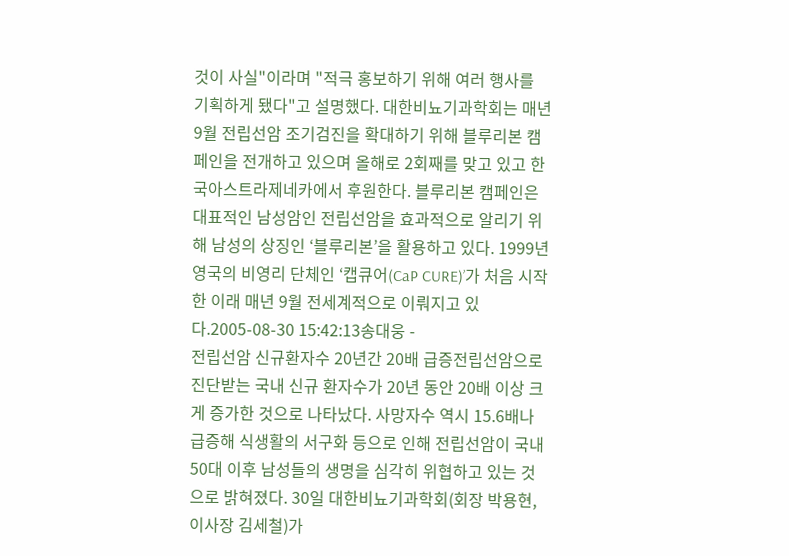것이 사실"이라며 "적극 홍보하기 위해 여러 행사를 기획하게 됐다"고 설명했다. 대한비뇨기과학회는 매년 9월 전립선암 조기검진을 확대하기 위해 블루리본 캠페인을 전개하고 있으며 올해로 2회째를 맞고 있고 한국아스트라제네카에서 후원한다. 블루리본 캠페인은 대표적인 남성암인 전립선암을 효과적으로 알리기 위해 남성의 상징인 ‘블루리본’을 활용하고 있다. 1999년 영국의 비영리 단체인 ‘캡큐어(CaP CURE)’가 처음 시작한 이래 매년 9월 전세계적으로 이뤄지고 있다.2005-08-30 15:42:13송대웅 -
전립선암 신규환자수 20년간 20배 급증전립선암으로 진단받는 국내 신규 환자수가 20년 동안 20배 이상 크게 증가한 것으로 나타났다. 사망자수 역시 15.6배나 급증해 식생활의 서구화 등으로 인해 전립선암이 국내 50대 이후 남성들의 생명을 심각히 위협하고 있는 것으로 밝혀졌다. 30일 대한비뇨기과학회(회장 박용현, 이사장 김세철)가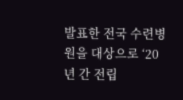발표한 전국 수련병원을 대상으로 ‘20년 간 전립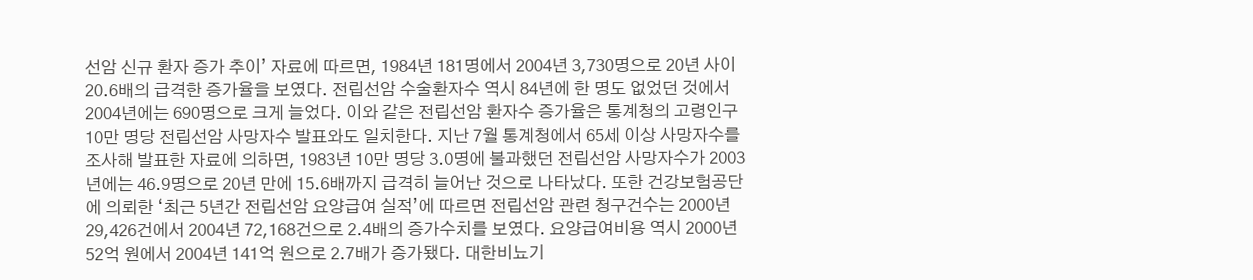선암 신규 환자 증가 추이’ 자료에 따르면, 1984년 181명에서 2004년 3,730명으로 20년 사이 20.6배의 급격한 증가율을 보였다. 전립선암 수술환자수 역시 84년에 한 명도 없었던 것에서 2004년에는 690명으로 크게 늘었다. 이와 같은 전립선암 환자수 증가율은 통계청의 고령인구 10만 명당 전립선암 사망자수 발표와도 일치한다. 지난 7월 통계청에서 65세 이상 사망자수를 조사해 발표한 자료에 의하면, 1983년 10만 명당 3.0명에 불과했던 전립선암 사망자수가 2003년에는 46.9명으로 20년 만에 15.6배까지 급격히 늘어난 것으로 나타났다. 또한 건강보험공단에 의뢰한 ‘최근 5년간 전립선암 요양급여 실적’에 따르면 전립선암 관련 청구건수는 2000년 29,426건에서 2004년 72,168건으로 2.4배의 증가수치를 보였다. 요양급여비용 역시 2000년 52억 원에서 2004년 141억 원으로 2.7배가 증가됐다. 대한비뇨기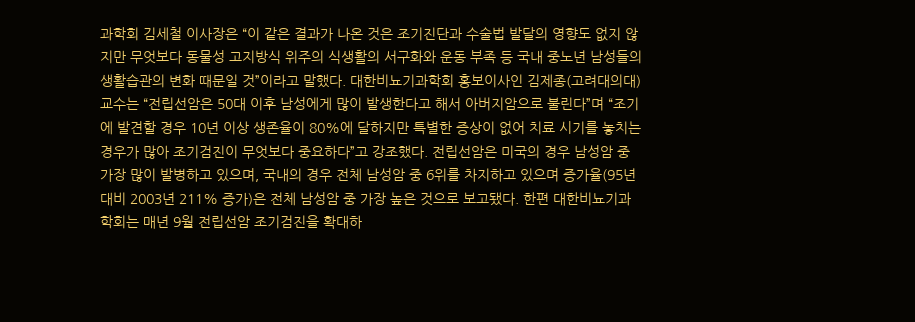과학회 김세철 이사장은 “이 같은 결과가 나온 것은 조기진단과 수술법 발달의 영향도 없지 않지만 무엇보다 동물성 고지방식 위주의 식생활의 서구화와 운동 부족 등 국내 중노년 남성들의 생활습관의 변화 때문일 것”이라고 말했다. 대한비뇨기과학회 홍보이사인 김제종(고려대의대) 교수는 “전립선암은 50대 이후 남성에게 많이 발생한다고 해서 아버지암으로 불린다”며 “조기에 발견할 경우 10년 이상 생존율이 80%에 달하지만 특별한 증상이 없어 치료 시기를 놓치는 경우가 많아 조기검진이 무엇보다 중요하다”고 강조했다. 전립선암은 미국의 경우 남성암 중 가장 많이 발병하고 있으며, 국내의 경우 전체 남성암 중 6위를 차지하고 있으며 증가율(95년 대비 2003년 211% 증가)은 전체 남성암 중 가장 높은 것으로 보고됐다. 한편 대한비뇨기과학회는 매년 9월 전립선암 조기검진을 확대하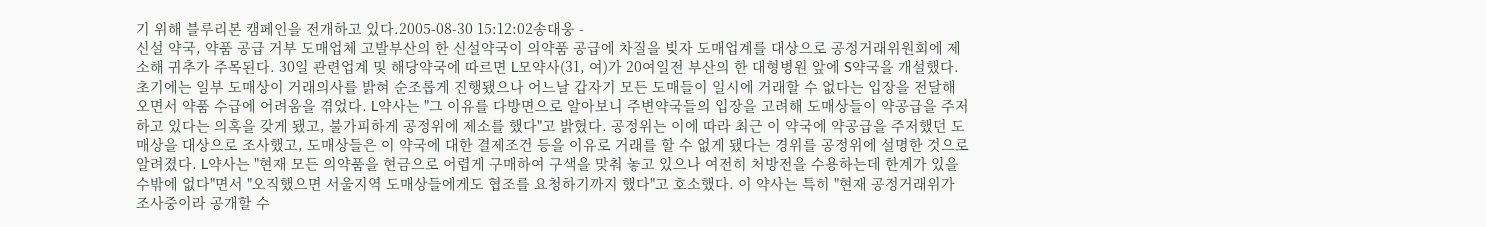기 위해 블루리본 캠페인을 전개하고 있다.2005-08-30 15:12:02송대웅 -
신설 약국, 약품 공급 거부 도매업체 고발부산의 한 신설약국이 의약품 공급에 차질을 빚자 도매업계를 대상으로 공정거래위원회에 제소해 귀추가 주목된다. 30일 관련업계 및 해당약국에 따르면 L모약사(31, 여)가 20여일전 부산의 한 대형병원 앞에 S약국을 개설했다. 초기에는 일부 도매상이 거래의사를 밝혀 순조롭게 진행됐으나 어느날 갑자기 모든 도매들이 일시에 거래할 수 없다는 입장을 전달해 오면서 약품 수급에 어려움을 겪었다. L약사는 "그 이유를 다방면으로 알아보니 주변약국들의 입장을 고려해 도매상들이 약공급을 주저하고 있다는 의혹을 갖게 됐고, 불가피하게 공정위에 제소를 했다"고 밝혔다. 공정위는 이에 따라 최근 이 약국에 약공급을 주저했던 도매상을 대상으로 조사했고, 도매상들은 이 약국에 대한 결제조건 등을 이유로 거래를 할 수 없게 됐다는 경위를 공정위에 설명한 것으로 알려졌다. L약사는 "현재 모든 의약품을 현금으로 어렵게 구매하여 구색을 맞춰 놓고 있으나 여전히 처방전을 수용하는데 한계가 있을 수밖에 없다"면서 "오직했으면 서울지역 도매상들에게도 협조를 요청하기까지 했다"고 호소했다. 이 약사는 특히 "현재 공정거래위가 조사중이라 공개할 수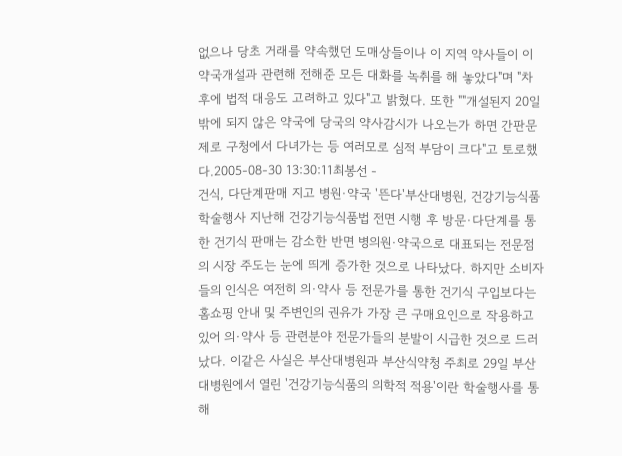없으나 당초 거래를 약속했던 도매상들이나 이 지역 약사들이 이 약국개설과 관련해 전해준 모든 대화를 녹취를 해 놓았다"며 "차후에 법적 대응도 고려하고 있다"고 밝혔다. 또한 ""개설된지 20일 밖에 되지 않은 약국에 당국의 약사감시가 나오는가 하면 간판문제로 구청에서 다녀가는 등 여러모로 심적 부담이 크다"고 토로했다.2005-08-30 13:30:11최봉선 -
건식, 다단계판매 지고 병원·약국 '뜬다'부산대병원, 건강기능식품 학술행사 지난해 건강기능식품법 전면 시행 후 방문·다단계를 통한 건기식 판매는 감소한 반면 병의원·약국으로 대표되는 전문점의 시장 주도는 눈에 띄게 증가한 것으로 나타났다. 하지만 소비자들의 인식은 여전히 의·약사 등 전문가를 통한 건기식 구입보다는 홈쇼핑 안내 및 주변인의 권유가 가장 큰 구매요인으로 작용하고 있어 의·약사 등 관련분야 전문가들의 분발이 시급한 것으로 드러났다. 이같은 사실은 부산대병원과 부산식약청 주최로 29일 부산대병원에서 열린 '건강기능식품의 의학적 적용'이란 학술행사를 통해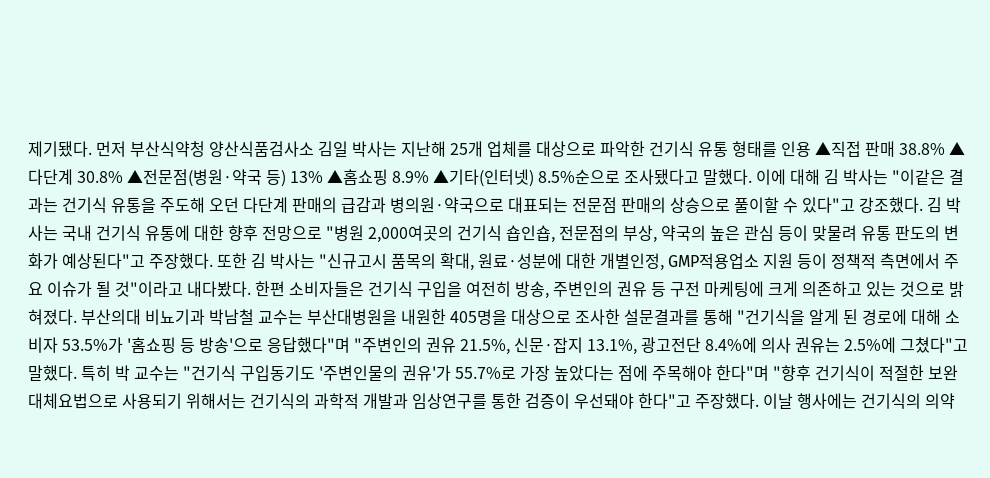제기됐다. 먼저 부산식약청 양산식품검사소 김일 박사는 지난해 25개 업체를 대상으로 파악한 건기식 유통 형태를 인용 ▲직접 판매 38.8% ▲다단계 30.8% ▲전문점(병원·약국 등) 13% ▲홈쇼핑 8.9% ▲기타(인터넷) 8.5%순으로 조사됐다고 말했다. 이에 대해 김 박사는 "이같은 결과는 건기식 유통을 주도해 오던 다단계 판매의 급감과 병의원·약국으로 대표되는 전문점 판매의 상승으로 풀이할 수 있다"고 강조했다. 김 박사는 국내 건기식 유통에 대한 향후 전망으로 "병원 2,000여곳의 건기식 숍인숍, 전문점의 부상, 약국의 높은 관심 등이 맞물려 유통 판도의 변화가 예상된다"고 주장했다. 또한 김 박사는 "신규고시 품목의 확대, 원료·성분에 대한 개별인정, GMP적용업소 지원 등이 정책적 측면에서 주요 이슈가 될 것"이라고 내다봤다. 한편 소비자들은 건기식 구입을 여전히 방송, 주변인의 권유 등 구전 마케팅에 크게 의존하고 있는 것으로 밝혀졌다. 부산의대 비뇨기과 박남철 교수는 부산대병원을 내원한 405명을 대상으로 조사한 설문결과를 통해 "건기식을 알게 된 경로에 대해 소비자 53.5%가 '홈쇼핑 등 방송'으로 응답했다"며 "주변인의 권유 21.5%, 신문·잡지 13.1%, 광고전단 8.4%에 의사 권유는 2.5%에 그쳤다"고 말했다. 특히 박 교수는 "건기식 구입동기도 '주변인물의 권유'가 55.7%로 가장 높았다는 점에 주목해야 한다"며 "향후 건기식이 적절한 보완대체요법으로 사용되기 위해서는 건기식의 과학적 개발과 임상연구를 통한 검증이 우선돼야 한다"고 주장했다. 이날 행사에는 건기식의 의약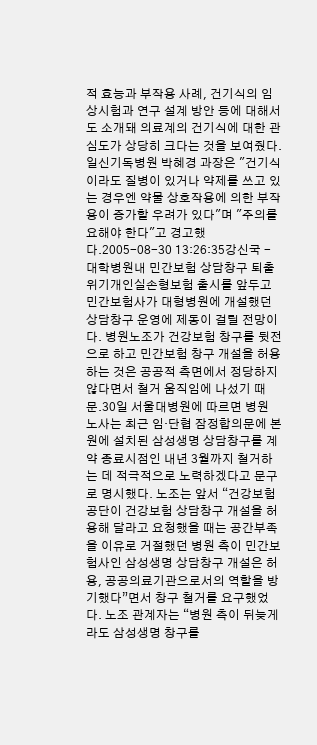적 효능과 부작용 사례, 건기식의 임상시험과 연구 설계 방안 등에 대해서도 소개돼 의료계의 건기식에 대한 관심도가 상당히 크다는 것을 보여줬다. 일신기독병원 박혜경 과장은 "건기식이라도 질병이 있거나 약제를 쓰고 있는 경우엔 약물 상호작용에 의한 부작용이 증가할 우려가 있다"며 "주의를 요해야 한다"고 경고했다.2005-08-30 13:26:35강신국 -
대학병원내 민간보험 상담창구 퇴출위기개인실손형보험 출시를 앞두고 민간보험사가 대형병원에 개설했던 상담창구 운영에 제동이 걸릴 전망이다. 병원노조가 건강보험 창구를 뒷전으로 하고 민간보험 창구 개설을 허용하는 것은 공공적 측면에서 정당하지 않다면서 철거 움직임에 나섰기 때문.30일 서울대병원에 따르면 병원 노사는 최근 임·단협 잠정합의문에 본원에 설치된 삼성생명 상담창구를 계약 종료시점인 내년 3월까지 철거하는 데 적극적으로 노력하겠다고 문구로 명시했다. 노조는 앞서 “건강보험공단이 건강보험 상담창구 개설을 허용해 달라고 요청했을 때는 공간부족을 이유로 거절했던 병원 측이 민간보험사인 삼성생명 상담창구 개설은 허용, 공공의료기관으로서의 역할을 방기했다”면서 창구 철거를 요구했었다. 노조 관계자는 “병원 측이 뒤늦게라도 삼성생명 창구를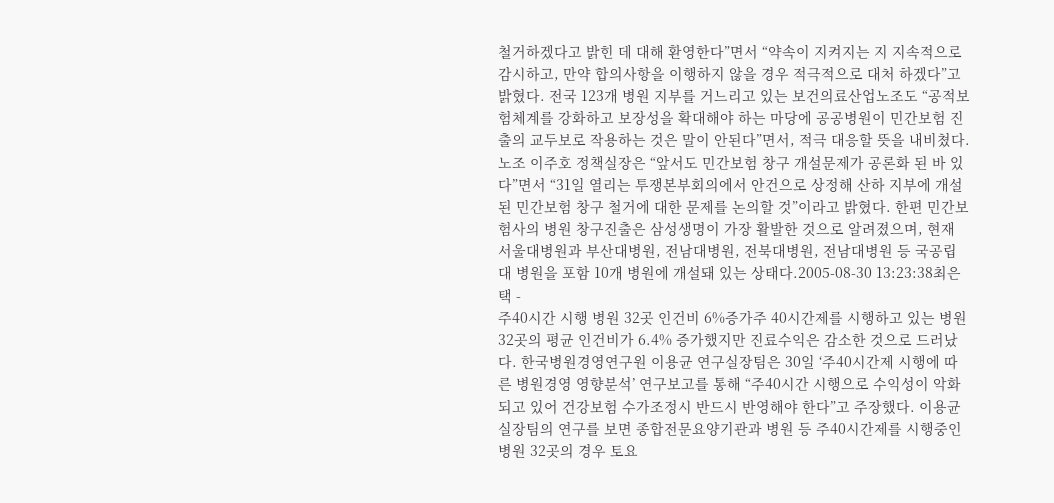철거하겠다고 밝힌 데 대해 환영한다”면서 “약속이 지켜지는 지 지속적으로 감시하고, 만약 합의사항을 이행하지 않을 경우 적극적으로 대처 하겠다”고 밝혔다. 전국 123개 병원 지부를 거느리고 있는 보건의료산업노조도 “공적보험체계를 강화하고 보장성을 확대해야 하는 마당에 공공병원이 민간보험 진출의 교두보로 작용하는 것은 말이 안된다”면서, 적극 대응할 뜻을 내비쳤다. 노조 이주호 정책실장은 “앞서도 민간보험 창구 개설문제가 공론화 된 바 있다”면서 “31일 열리는 투쟁본부회의에서 안건으로 상정해 산하 지부에 개설된 민간보험 창구 철거에 대한 문제를 논의할 것”이라고 밝혔다. 한편 민간보험사의 병원 창구진출은 삼성생명이 가장 활발한 것으로 알려졌으며, 현재 서울대병원과 부산대병원, 전남대병원, 전북대병원, 전남대병원 등 국공립대 병원을 포함 10개 병원에 개설돼 있는 상태다.2005-08-30 13:23:38최은택 -
주40시간 시행 병원 32곳 인건비 6%증가주 40시간제를 시행하고 있는 병원 32곳의 평균 인건비가 6.4% 증가했지만 진료수익은 감소한 것으로 드러났다. 한국병원경영연구원 이용균 연구실장팀은 30일 ‘주40시간제 시행에 따른 병원경영 영향분석’ 연구보고를 통해 “주40시간 시행으로 수익성이 악화되고 있어 건강보험 수가조정시 반드시 반영해야 한다”고 주장했다. 이용균 실장팀의 연구를 보면 종합전문요양기관과 병원 등 주40시간제를 시행중인 병원 32곳의 경우 토요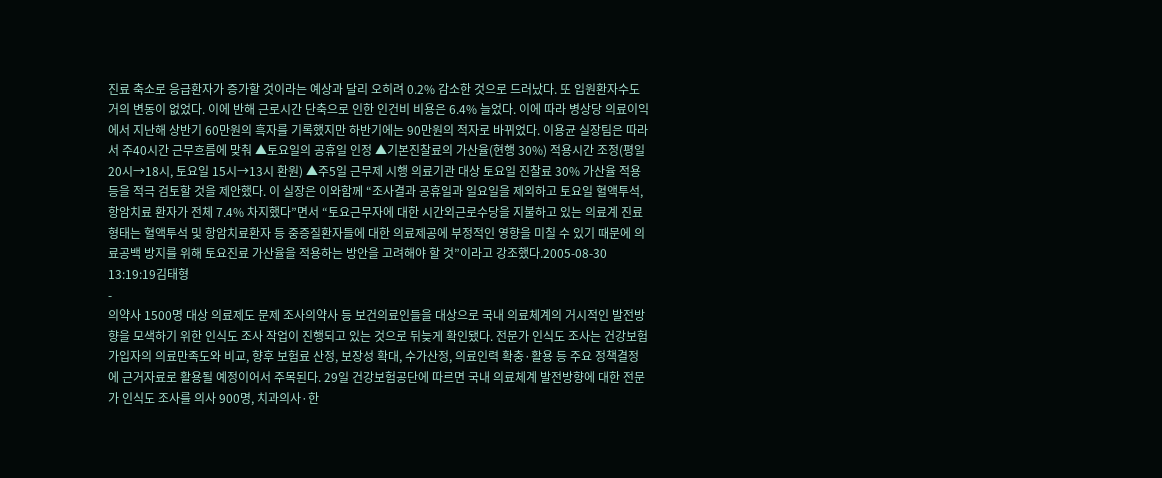진료 축소로 응급환자가 증가할 것이라는 예상과 달리 오히려 0.2% 감소한 것으로 드러났다. 또 입원환자수도 거의 변동이 없었다. 이에 반해 근로시간 단축으로 인한 인건비 비용은 6.4% 늘었다. 이에 따라 병상당 의료이익에서 지난해 상반기 60만원의 흑자를 기록했지만 하반기에는 90만원의 적자로 바뀌었다. 이용균 실장팀은 따라서 주40시간 근무흐름에 맞춰 ▲토요일의 공휴일 인정 ▲기본진찰료의 가산율(현행 30%) 적용시간 조정(평일 20시→18시, 토요일 15시→13시 환원) ▲주5일 근무제 시행 의료기관 대상 토요일 진찰료 30% 가산율 적용 등을 적극 검토할 것을 제안했다. 이 실장은 이와함께 “조사결과 공휴일과 일요일을 제외하고 토요일 혈액투석, 항암치료 환자가 전체 7.4% 차지했다”면서 “토요근무자에 대한 시간외근로수당을 지불하고 있는 의료계 진료형태는 혈액투석 및 항암치료환자 등 중증질환자들에 대한 의료제공에 부정적인 영향을 미칠 수 있기 때문에 의료공백 방지를 위해 토요진료 가산율을 적용하는 방안을 고려해야 할 것”이라고 강조했다.2005-08-30 13:19:19김태형
-
의약사 1500명 대상 의료제도 문제 조사의약사 등 보건의료인들을 대상으로 국내 의료체계의 거시적인 발전방향을 모색하기 위한 인식도 조사 작업이 진행되고 있는 것으로 뒤늦게 확인됐다. 전문가 인식도 조사는 건강보험 가입자의 의료만족도와 비교, 향후 보험료 산정, 보장성 확대, 수가산정, 의료인력 확충·활용 등 주요 정책결정에 근거자료로 활용될 예정이어서 주목된다. 29일 건강보험공단에 따르면 국내 의료체계 발전방향에 대한 전문가 인식도 조사를 의사 900명, 치과의사·한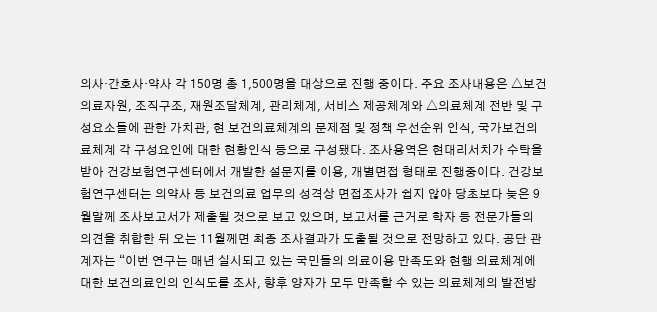의사·간호사·약사 각 150명 총 1,500명을 대상으로 진행 중이다. 주요 조사내용은 △보건의료자원, 조직구조, 재원조달체계, 관리체계, 서비스 제공체계와 △의료체계 전반 및 구성요소들에 관한 가치관, 현 보건의료체계의 문제점 및 정책 우선순위 인식, 국가보건의료체계 각 구성요인에 대한 현황인식 등으로 구성됐다. 조사용역은 현대리서치가 수탁을 받아 건강보험연구센터에서 개발한 설문지를 이용, 개별면접 형태로 진행중이다. 건강보험연구센터는 의약사 등 보건의료 업무의 성격상 면접조사가 쉽지 않아 당초보다 늦은 9월말께 조사보고서가 제출될 것으로 보고 있으며, 보고서를 근거로 학자 등 전문가들의 의견을 취합한 뒤 오는 11월께면 최종 조사결과가 도출될 것으로 전망하고 있다. 공단 관계자는 “이번 연구는 매년 실시되고 있는 국민들의 의료이용 만족도와 현행 의료체계에 대한 보건의료인의 인식도를 조사, 향후 양자가 모두 만족할 수 있는 의료체계의 발전방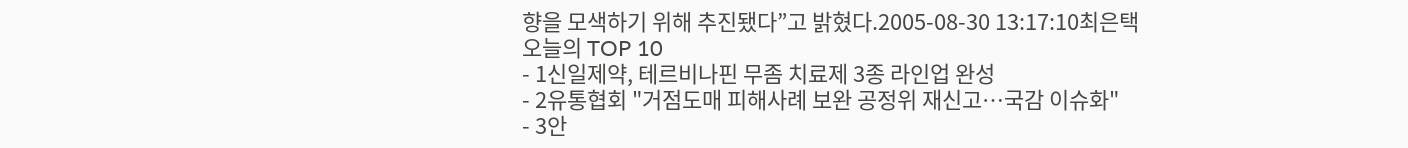향을 모색하기 위해 추진됐다”고 밝혔다.2005-08-30 13:17:10최은택
오늘의 TOP 10
- 1신일제약, 테르비나핀 무좀 치료제 3종 라인업 완성
- 2유통협회 "거점도매 피해사례 보완 공정위 재신고…국감 이슈화"
- 3안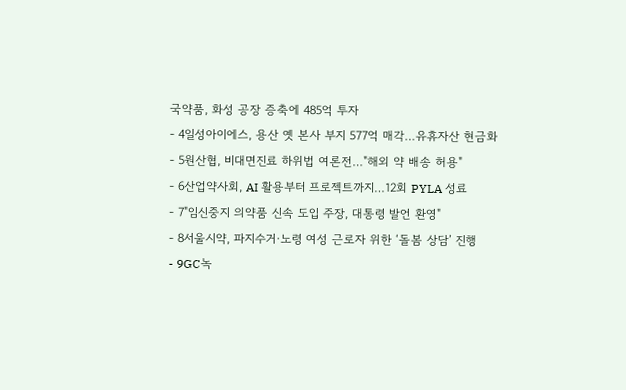국약품, 화성 공장 증축에 485억 투자
- 4일성아이에스, 용산 옛 본사 부지 577억 매각…유휴자산 현금화
- 5원산협, 비대면진료 하위법 여론전…"해외 약 배송 허용"
- 6산업약사회, AI 활용부터 프로젝트까지…12회 PYLA 성료
- 7"임신중지 의약품 신속 도입 주장, 대통령 발언 환영"
- 8서울시약, 파지수거·노령 여성 근로자 위한 ‘돌봄 상담’ 진행
- 9GC녹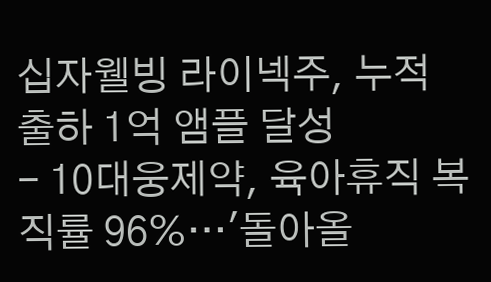십자웰빙 라이넥주, 누적 출하 1억 앰플 달성
- 10대웅제약, 육아휴직 복직률 96%…'돌아올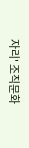자리' 조직문화